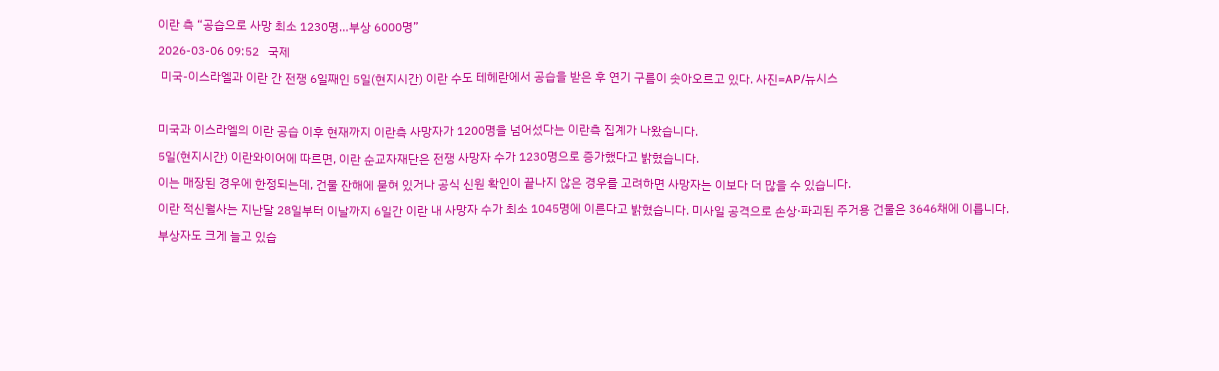이란 측 “공습으로 사망 최소 1230명…부상 6000명”

2026-03-06 09:52   국제

 미국-이스라엘과 이란 간 전쟁 6일째인 5일(현지시간) 이란 수도 테헤란에서 공습을 받은 후 연기 구름이 솟아오르고 있다. 사진=AP/뉴시스



미국과 이스라엘의 이란 공습 이후 현재까지 이란측 사망자가 1200명을 넘어섰다는 이란측 집계가 나왔습니다.

5일(현지시간) 이란와이어에 따르면, 이란 순교자재단은 전쟁 사망자 수가 1230명으로 증가했다고 밝혔습니다.

이는 매장된 경우에 한정되는데, 건물 잔해에 묻혀 있거나 공식 신원 확인이 끝나지 않은 경우를 고려하면 사망자는 이보다 더 많을 수 있습니다.

이란 적신월사는 지난달 28일부터 이날까지 6일간 이란 내 사망자 수가 최소 1045명에 이른다고 밝혔습니다. 미사일 공격으로 손상·파괴된 주거용 건물은 3646채에 이릅니다.

부상자도 크게 늘고 있습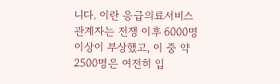니다. 이란 응급의료서비스 관계자는 전쟁 이후 6000명 이상이 부상했고, 이 중 약 2500명은 여전히 입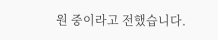원 중이라고 전했습니다.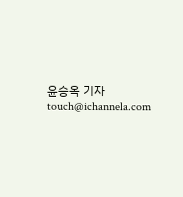윤승옥 기자 touch@ichannela.com